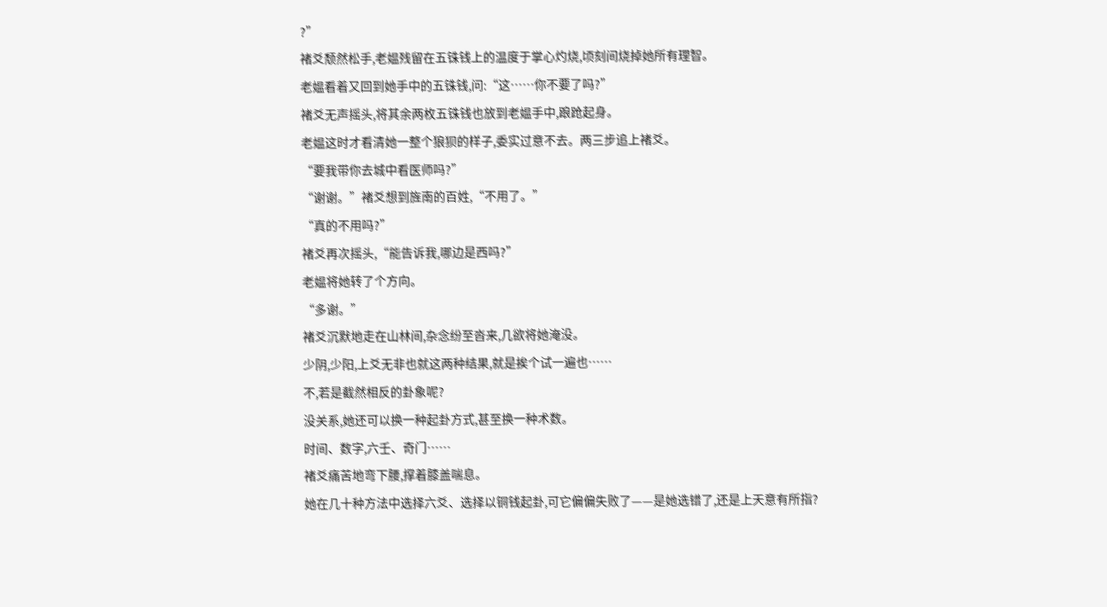?”
褚爻颓然松手,老媪残留在五铢钱上的温度于掌心灼烧,顷刻间烧掉她所有理智。
老媪看着又回到她手中的五铢钱,问:“这……你不要了吗?”
褚爻无声摇头,将其余两枚五铢钱也放到老媪手中,踉跄起身。
老媪这时才看清她一整个狼狈的样子,委实过意不去。两三步追上褚爻。
“要我带你去城中看医师吗?”
“谢谢。”褚爻想到旌南的百姓,“不用了。”
“真的不用吗?”
褚爻再次摇头,“能告诉我,哪边是西吗?”
老媪将她转了个方向。
“多谢。”
褚爻沉默地走在山林间,杂念纷至沓来,几欲将她淹没。
少阴,少阳,上爻无非也就这两种结果,就是挨个试一遍也……
不,若是截然相反的卦象呢?
没关系,她还可以换一种起卦方式,甚至换一种术数。
时间、数字,六壬、奇门……
褚爻痛苦地弯下腰,撑着膝盖喘息。
她在几十种方法中选择六爻、选择以铜钱起卦,可它偏偏失败了——是她选错了,还是上天意有所指?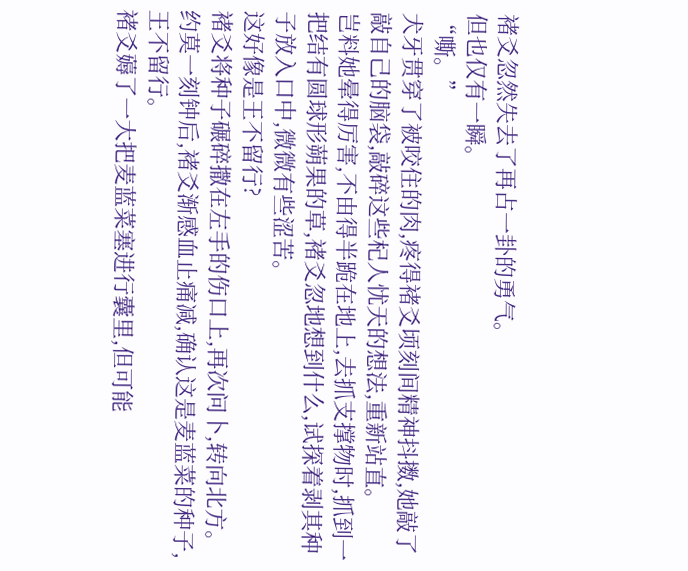褚爻忽然失去了再占一卦的勇气。
但也仅有一瞬。
“嘶。”
犬牙贯穿了被咬住的肉,疼得褚爻顷刻间精神抖擞,她敲了敲自己的脑袋,敲碎这些杞人忧天的想法,重新站直。
岂料她晕得厉害,不由得半跪在地上,去抓支撑物时,抓到一把结有圆球形蒴果的草,褚爻忽地想到什么,试探着剥其种子放入口中,微微有些涩苦。
这好像是王不留行?
褚爻将种子碾碎撒在左手的伤口上,再次问卜,转向北方。
约莫一刻钟后,褚爻渐感血止痛减,确认这是麦蓝菜的种子,王不留行。
褚爻薅了一大把麦蓝菜塞进行囊里,但可能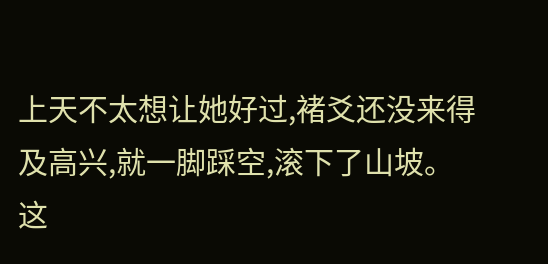上天不太想让她好过,褚爻还没来得及高兴,就一脚踩空,滚下了山坡。
这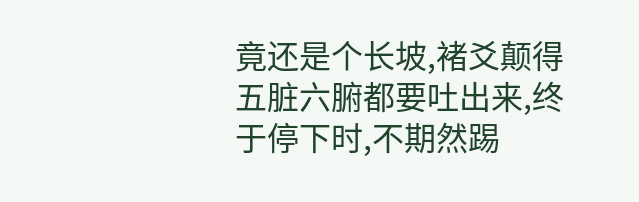竟还是个长坡,褚爻颠得五脏六腑都要吐出来,终于停下时,不期然踢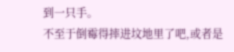到一只手。
不至于倒霉得摔进坟地里了吧,或者是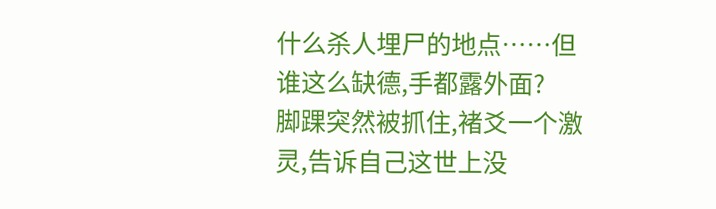什么杀人埋尸的地点……但谁这么缺德,手都露外面?
脚踝突然被抓住,褚爻一个激灵,告诉自己这世上没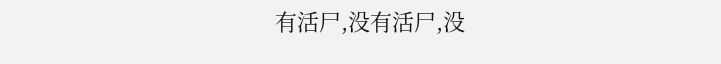有活尸,没有活尸,没